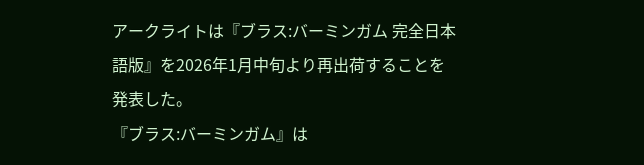アークライトは『ブラス:バーミンガム 完全日本語版』を2026年1月中旬より再出荷することを発表した。
『ブラス:バーミンガム』は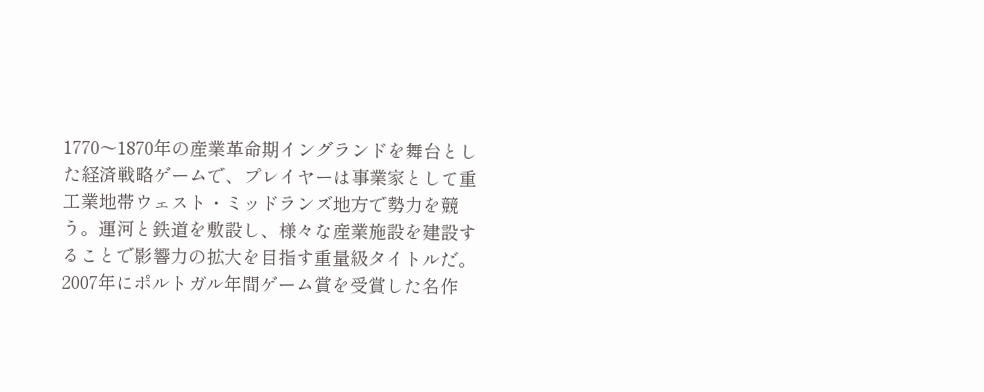1770〜1870年の産業革命期イングランドを舞台とした経済戦略ゲームで、プレイヤーは事業家として重工業地帯ウェスト・ミッドランズ地方で勢力を競う。運河と鉄道を敷設し、様々な産業施設を建設することで影響力の拡大を目指す重量級タイトルだ。
2007年にポルトガル年間ゲーム賞を受賞した名作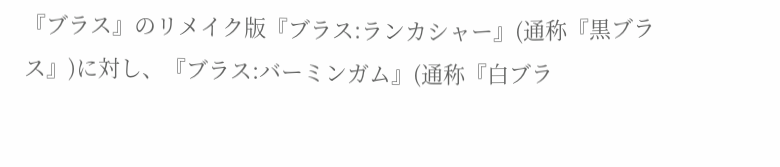『ブラス』のリメイク版『ブラス:ランカシャー』(通称『黒ブラス』)に対し、『ブラス:バーミンガム』(通称『白ブラ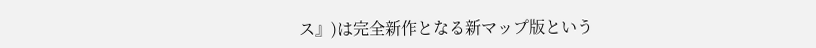ス』)は完全新作となる新マップ版という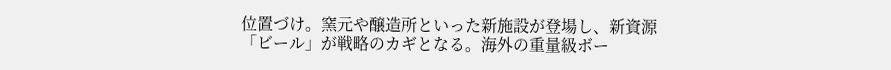位置づけ。窯元や醸造所といった新施設が登場し、新資源「ビール」が戦略のカギとなる。海外の重量級ボー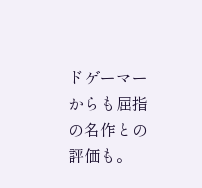ドゲーマーからも屈指の名作との評価も。